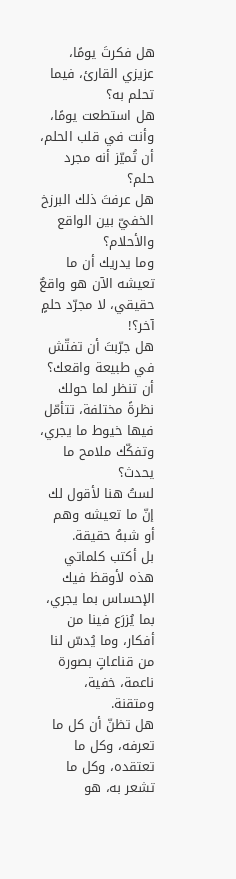هل فكرتَ يومًا، عزيزي القارئ، فيما تحلم به؟
هل استطعت يومًا، وأنت في قلب الحلم، أن تُميّز أنه مجرد حلم؟
هل عرفتَ ذلك البرزخ الخفيّ بين الواقع والأحلام؟
وما يدريك أن ما تعيشه الآن هو واقعٌ حقيقي، لا مجرّد حلمٍ آخر؟!
هل جرّبتَ أن تفتّش في طبيعة واقعك؟
أن تنظر لما حولك نظرةً مختلفة، تتأمّل فيها خيوط ما يجري، وتفكّك ملامح ما يحدث؟
لستُ هنا لأقول لك إنّ ما تعيشه وهم أو شبهُ حقيقة.
بل أكتب كلماتي هذه لأوقظ فيك الإحساس بما يجري، بما يُزرَع فينا من أفكار، وما يُدسّ لنا من قناعاتٍ بصورة ناعمة، خفية، ومتقنة.
هل تظنّ أن كل ما تعرفه، وكل ما تعتقده، وكل ما تشعر به، هو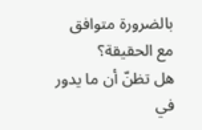بالضرورة متوافق مع الحقيقة؟
هل تظنّ أن ما يدور في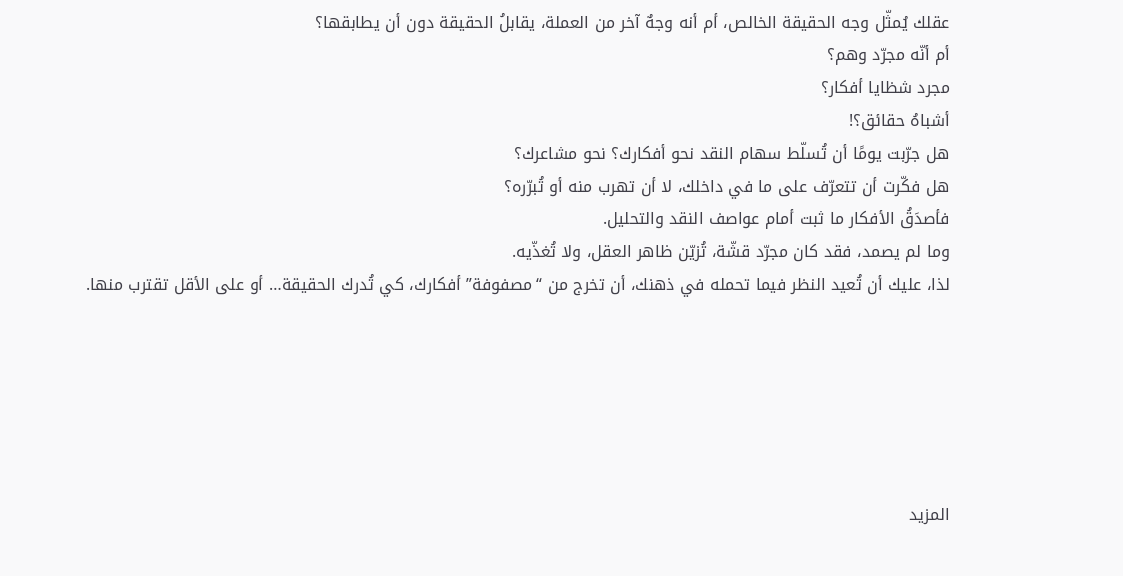عقلك يُمثّل وجه الحقيقة الخالص، أم أنه وجهٌ آخر من العملة، يقابلُ الحقيقة دون أن يطابقها؟
أم أنّه مجرّد وهم؟
مجرد شظايا أفكار؟
أشباهُ حقائق؟!
هل جرّبت يومًا أن تُسلّط سهام النقد نحو أفكارك؟ نحو مشاعرك؟
هل فكّرت أن تتعرّف على ما في داخلك، لا أن تهرب منه أو تُبرّره؟
فأصدَقُ الأفكار ما ثبت أمام عواصف النقد والتحليل.
وما لم يصمد، فقد كان مجرّد قشّة، تُزيّن ظاهر العقل، ولا تُغذّيه.
لذا، عليك أن تُعيد النظر فيما تحمله في ذهنك، أن تخرج من “مصفوفة” أفكارك، كي تُدرك الحقيقة… أو على الأقل تقترب منها.






المزيد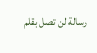رسالة لن تصل بقلم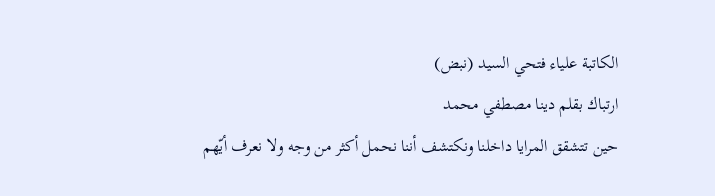الكاتبة علياء فتحي السيد (نبض)
ارتباك بقلم دينا مصطفي محمد
حين تتشقق المرايا داخلنا ونكتشف أننا نحمل أكثر من وجه ولا نعرف أيّهم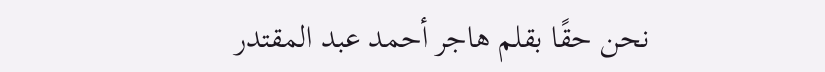نحن حقًا بقلم هاجر أحمد عبد المقتدر